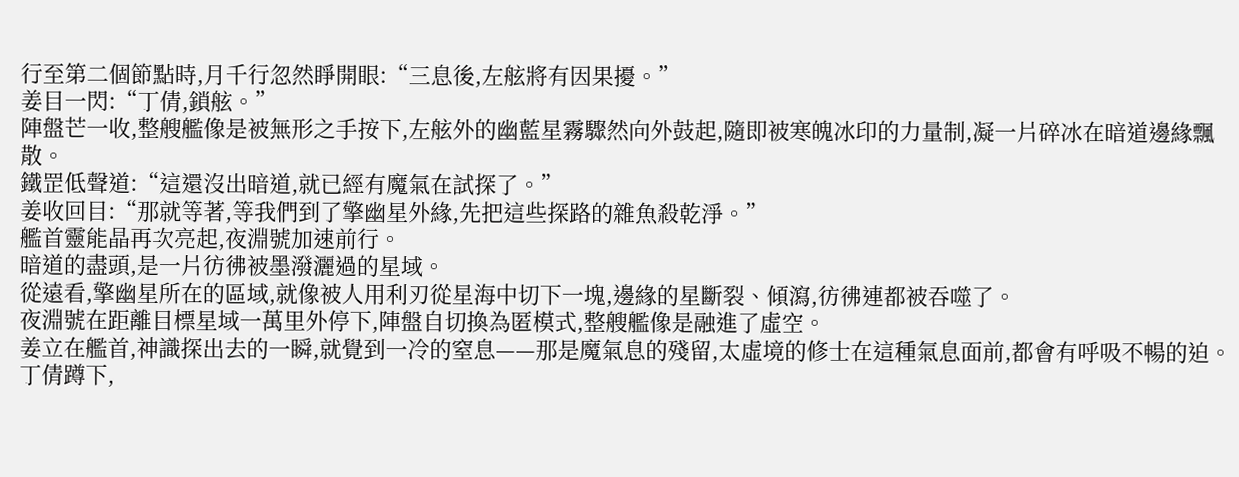行至第二個節點時,月千行忽然睜開眼:“三息後,左舷將有因果擾。”
姜目一閃:“丁倩,鎖舷。”
陣盤芒一收,整艘艦像是被無形之手按下,左舷外的幽藍星霧驟然向外鼓起,隨即被寒魄冰印的力量制,凝一片碎冰在暗道邊緣飄散。
鐵罡低聲道:“這還沒出暗道,就已經有魔氣在試探了。”
姜收回目:“那就等著,等我們到了擎幽星外緣,先把這些探路的雜魚殺乾淨。”
艦首靈能晶再次亮起,夜淵號加速前行。
暗道的盡頭,是一片彷彿被墨潑灑過的星域。
從遠看,擎幽星所在的區域,就像被人用利刃從星海中切下一塊,邊緣的星斷裂、傾瀉,彷彿連都被吞噬了。
夜淵號在距離目標星域一萬里外停下,陣盤自切換為匿模式,整艘艦像是融進了虛空。
姜立在艦首,神識探出去的一瞬,就覺到一冷的窒息——那是魔氣息的殘留,太虛境的修士在這種氣息面前,都會有呼吸不暢的迫。
丁倩蹲下,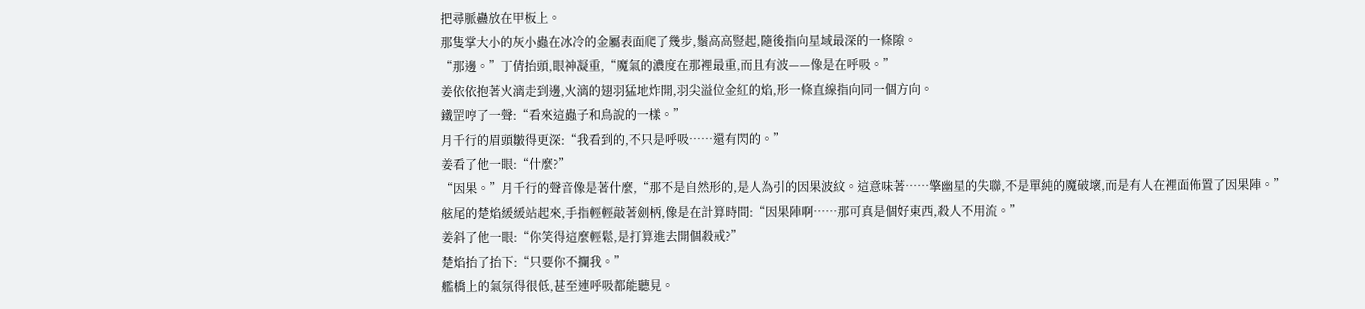把尋脈蠱放在甲板上。
那隻掌大小的灰小蟲在冰冷的金屬表面爬了幾步,鬚高高豎起,隨後指向星域最深的一條隙。
“那邊。”丁倩抬頭,眼神凝重,“魔氣的濃度在那裡最重,而且有波——像是在呼吸。”
姜依依抱著火漓走到邊,火漓的翅羽猛地炸開,羽尖溢位金紅的焰,形一條直線指向同一個方向。
鐵罡哼了一聲:“看來這蟲子和鳥說的一樣。”
月千行的眉頭皺得更深:“我看到的,不只是呼吸……還有閃的。”
姜看了他一眼:“什麼?”
“因果。”月千行的聲音像是著什麼,“那不是自然形的,是人為引的因果波紋。這意味著……擎幽星的失聯,不是單純的魔破壞,而是有人在裡面佈置了因果陣。”
舷尾的楚焰緩緩站起來,手指輕輕敲著劍柄,像是在計算時間:“因果陣啊……那可真是個好東西,殺人不用流。”
姜斜了他一眼:“你笑得這麼輕鬆,是打算進去開個殺戒?”
楚焰抬了抬下:“只要你不攔我。”
艦橋上的氣氛得很低,甚至連呼吸都能聽見。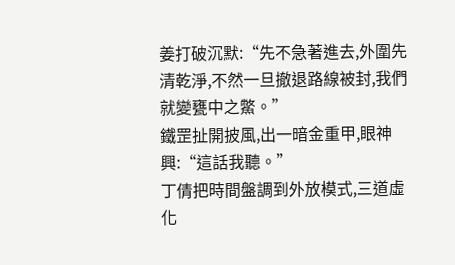姜打破沉默:“先不急著進去,外圍先清乾淨,不然一旦撤退路線被封,我們就變甕中之鱉。”
鐵罡扯開披風,出一暗金重甲,眼神興:“這話我聽。”
丁倩把時間盤調到外放模式,三道虛化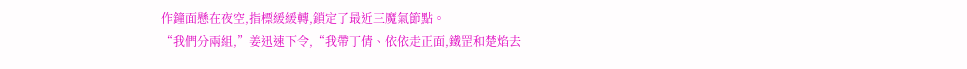作鐘面懸在夜空,指標緩緩轉,鎖定了最近三魔氣節點。
“我們分兩組,”姜迅速下令,“我帶丁倩、依依走正面,鐵罡和楚焰去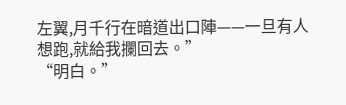左翼,月千行在暗道出口陣——一旦有人想跑,就給我攔回去。”
“明白。”